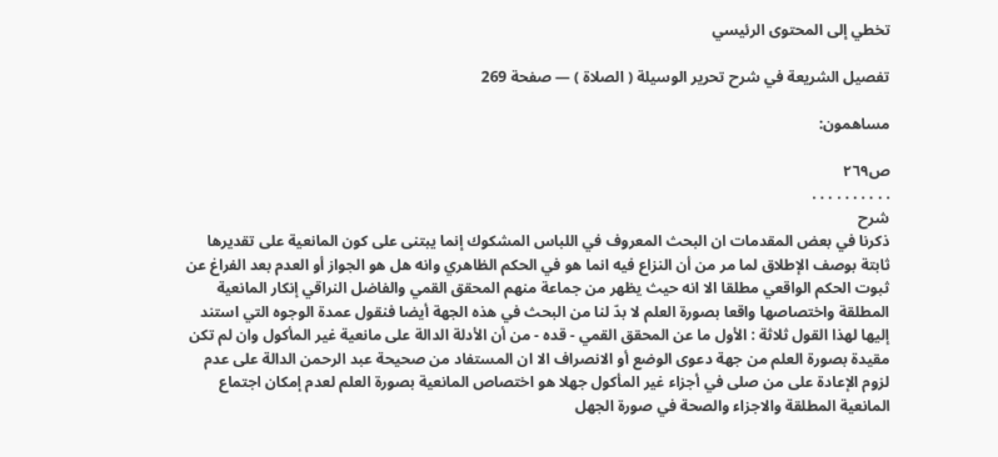تخطي إلى المحتوى الرئيسي

تفصيل الشريعة في شرح تحرير الوسيلة ( الصلاة ) — صفحة 269

مساهمون:

ص٢٦٩
. . . . . . . . . .
شرح
ذكرنا في بعض المقدمات ان البحث المعروف في اللباس المشكوك إنما يبتنى على كون المانعية على تقديرها ثابتة بوصف الإطلاق لما مر من أن النزاع فيه انما هو في الحكم الظاهري وانه هل هو الجواز أو العدم بعد الفراغ عن ثبوت الحكم الواقعي مطلقا الا انه حيث يظهر من جماعة منهم المحقق القمي والفاضل النراقي إنكار المانعية المطلقة واختصاصها واقعا بصورة العلم لا بدّ لنا من البحث في هذه الجهة أيضا فنقول عمدة الوجوه التي استند إليها لهذا القول ثلاثة : الأول ما عن المحقق القمي - قده - من أن الأدلة الدالة على مانعية غير المأكول وان لم تكن مقيدة بصورة العلم من جهة دعوى الوضع أو الانصراف الا ان المستفاد من صحيحة عبد الرحمن الدالة على عدم لزوم الإعادة على من صلى في أجزاء غير المأكول جهلا هو اختصاص المانعية بصورة العلم لعدم إمكان اجتماع المانعية المطلقة والاجزاء والصحة في صورة الجهل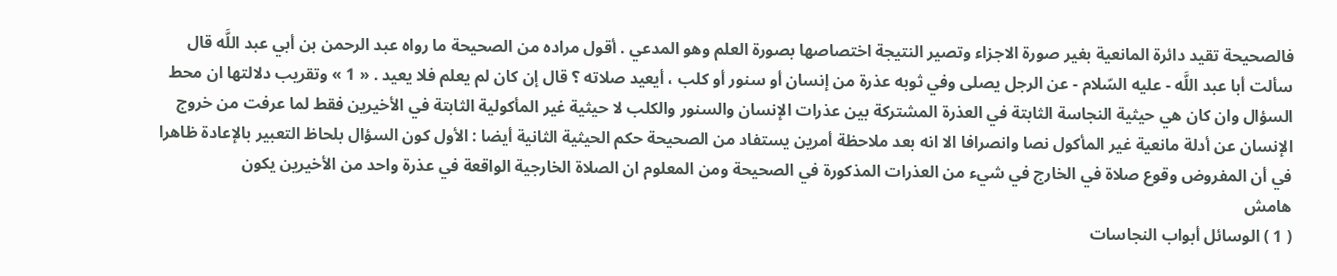فالصحيحة تقيد دائرة المانعية بغير صورة الاجزاء وتصير النتيجة اختصاصها بصورة العلم وهو المدعي . أقول مراده من الصحيحة ما رواه عبد الرحمن بن أبي عبد اللَّه قال سألت أبا عبد اللَّه - عليه السّلام - عن الرجل يصلى وفي ثوبه عذرة من إنسان أو سنور أو كلب ، أيعيد صلاته ؟ قال إن كان لم يعلم فلا يعيد . « 1 » وتقريب دلالتها ان محط السؤال وان كان هي حيثية النجاسة الثابتة في العذرة المشتركة بين عذرات الإنسان والسنور والكلب لا حيثية غير المأكولية الثابتة في الأخيرين فقط لما عرفت من خروج الإنسان عن أدلة مانعية غير المأكول نصا وانصرافا الا انه بعد ملاحظة أمرين يستفاد من الصحيحة حكم الحيثية الثانية أيضا : الأول كون السؤال بلحاظ التعبير بالإعادة ظاهرا في أن المفروض وقوع صلاة في الخارج في شيء من العذرات المذكورة في الصحيحة ومن المعلوم ان الصلاة الخارجية الواقعة في عذرة واحد من الأخيرين يكون
هامش
( 1 ) الوسائل أبواب النجاسات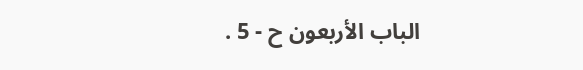الباب الأربعون ح - 5 .